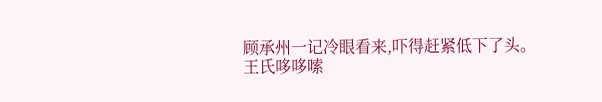顾承州一记冷眼看来,吓得赶紧低下了头。
王氏哆哆嗦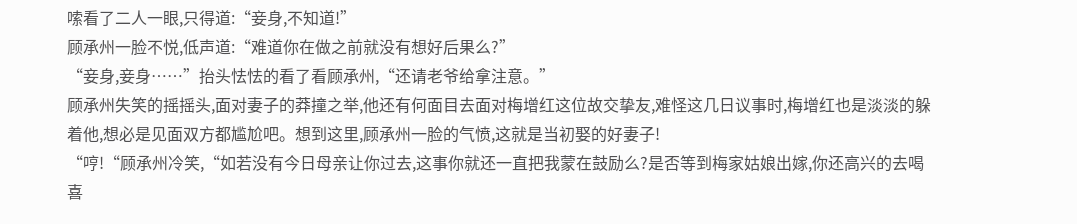嗦看了二人一眼,只得道:“妾身,不知道!”
顾承州一脸不悦,低声道:“难道你在做之前就没有想好后果么?”
“妾身,妾身……”抬头怯怯的看了看顾承州,“还请老爷给拿注意。”
顾承州失笑的摇摇头,面对妻子的莽撞之举,他还有何面目去面对梅增红这位故交挚友,难怪这几日议事时,梅增红也是淡淡的躲着他,想必是见面双方都尴尬吧。想到这里,顾承州一脸的气愤,这就是当初娶的好妻子!
“哼!“顾承州冷笑,“如若没有今日母亲让你过去,这事你就还一直把我蒙在鼓励么?是否等到梅家姑娘出嫁,你还高兴的去喝喜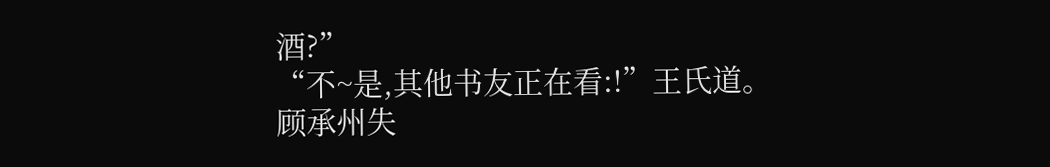酒?”
“不~是,其他书友正在看:!”王氏道。
顾承州失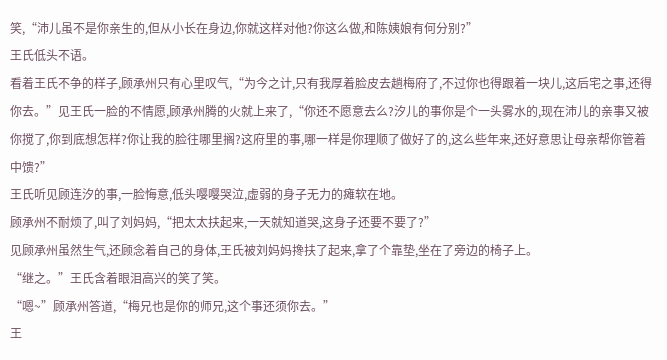笑,“沛儿虽不是你亲生的,但从小长在身边,你就这样对他?你这么做,和陈姨娘有何分别?”
王氏低头不语。
看着王氏不争的样子,顾承州只有心里叹气,“为今之计,只有我厚着脸皮去趟梅府了,不过你也得跟着一块儿,这后宅之事,还得你去。”见王氏一脸的不情愿,顾承州腾的火就上来了,“你还不愿意去么?汐儿的事你是个一头雾水的,现在沛儿的亲事又被你搅了,你到底想怎样?你让我的脸往哪里搁?这府里的事,哪一样是你理顺了做好了的,这么些年来,还好意思让母亲帮你管着中馈?”
王氏听见顾连汐的事,一脸悔意,低头嘤嘤哭泣,虚弱的身子无力的瘫软在地。
顾承州不耐烦了,叫了刘妈妈,“把太太扶起来,一天就知道哭,这身子还要不要了?”
见顾承州虽然生气,还顾念着自己的身体,王氏被刘妈妈搀扶了起来,拿了个靠垫,坐在了旁边的椅子上。
“继之。”王氏含着眼泪高兴的笑了笑。
“嗯~”顾承州答道,“梅兄也是你的师兄,这个事还须你去。”
王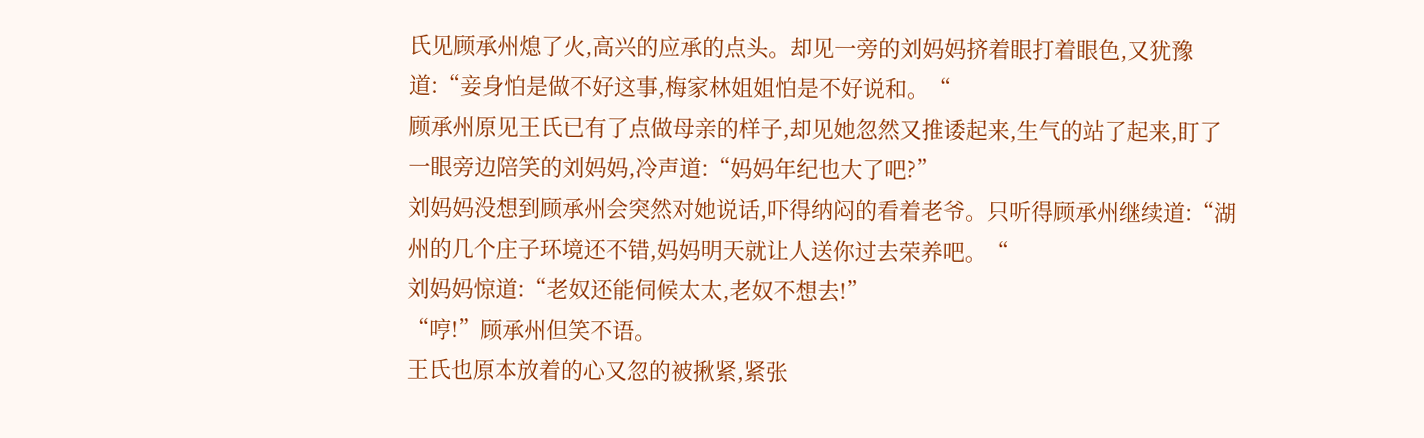氏见顾承州熄了火,高兴的应承的点头。却见一旁的刘妈妈挤着眼打着眼色,又犹豫道:“妾身怕是做不好这事,梅家林姐姐怕是不好说和。“
顾承州原见王氏已有了点做母亲的样子,却见她忽然又推诿起来,生气的站了起来,盯了一眼旁边陪笑的刘妈妈,冷声道:“妈妈年纪也大了吧?”
刘妈妈没想到顾承州会突然对她说话,吓得纳闷的看着老爷。只听得顾承州继续道:“湖州的几个庄子环境还不错,妈妈明天就让人送你过去荣养吧。“
刘妈妈惊道:“老奴还能伺候太太,老奴不想去!”
“哼!”顾承州但笑不语。
王氏也原本放着的心又忽的被揪紧,紧张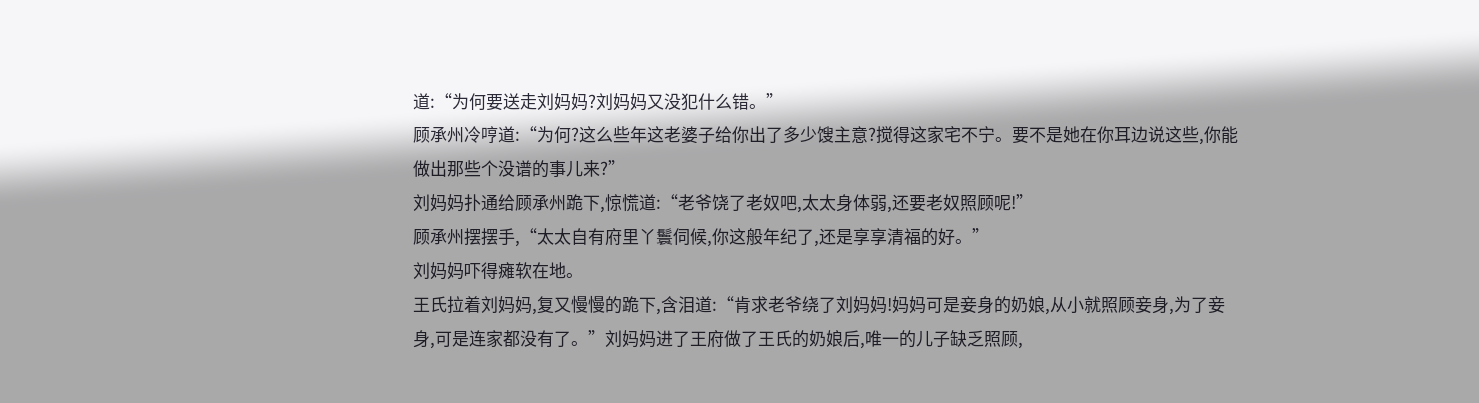道:“为何要送走刘妈妈?刘妈妈又没犯什么错。”
顾承州冷哼道:“为何?这么些年这老婆子给你出了多少馊主意?搅得这家宅不宁。要不是她在你耳边说这些,你能做出那些个没谱的事儿来?”
刘妈妈扑通给顾承州跪下,惊慌道:“老爷饶了老奴吧,太太身体弱,还要老奴照顾呢!”
顾承州摆摆手,“太太自有府里丫鬟伺候,你这般年纪了,还是享享清福的好。”
刘妈妈吓得瘫软在地。
王氏拉着刘妈妈,复又慢慢的跪下,含泪道:“肯求老爷绕了刘妈妈!妈妈可是妾身的奶娘,从小就照顾妾身,为了妾身,可是连家都没有了。”刘妈妈进了王府做了王氏的奶娘后,唯一的儿子缺乏照顾,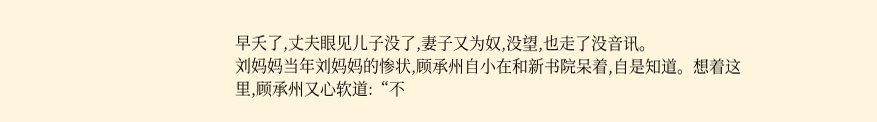早夭了,丈夫眼见儿子没了,妻子又为奴,没望,也走了没音讯。
刘妈妈当年刘妈妈的惨状,顾承州自小在和新书院呆着,自是知道。想着这里,顾承州又心软道:“不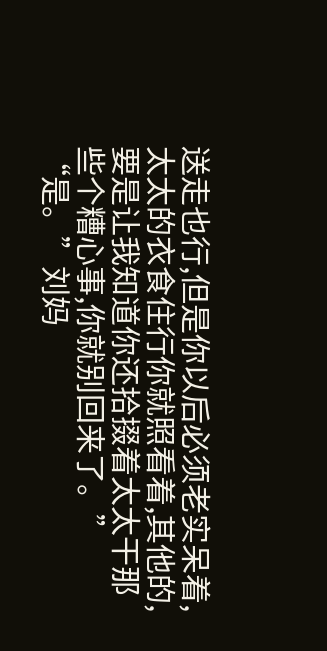送走也行,但是你以后必须老实呆着,太太的衣食住行你就照看着,其他的,要是让我知道你还拾掇着太太干那些个糟心事,你就别回来了。”
“是。”刘妈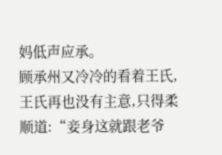妈低声应承。
顾承州又冷冷的看着王氏,王氏再也没有主意,只得柔顺道:“妾身这就跟老爷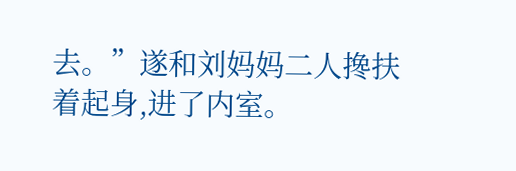去。”遂和刘妈妈二人搀扶着起身,进了内室。